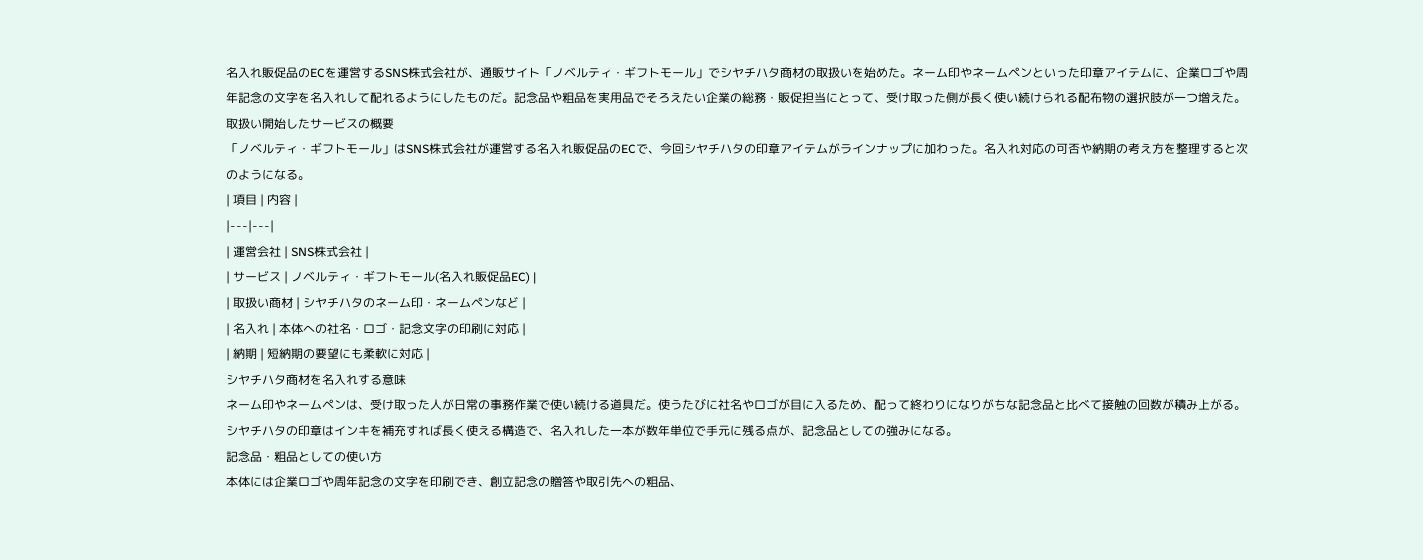名入れ販促品のECを運営するSNS株式会社が、通販サイト「ノベルティ・ギフトモール」でシヤチハタ商材の取扱いを始めた。ネーム印やネームペンといった印章アイテムに、企業ロゴや周年記念の文字を名入れして配れるようにしたものだ。記念品や粗品を実用品でそろえたい企業の総務・販促担当にとって、受け取った側が長く使い続けられる配布物の選択肢が一つ増えた。
取扱い開始したサービスの概要
「ノベルティ・ギフトモール」はSNS株式会社が運営する名入れ販促品のECで、今回シヤチハタの印章アイテムがラインナップに加わった。名入れ対応の可否や納期の考え方を整理すると次のようになる。
| 項目 | 内容 |
|---|---|
| 運営会社 | SNS株式会社 |
| サービス | ノベルティ・ギフトモール(名入れ販促品EC) |
| 取扱い商材 | シヤチハタのネーム印・ネームペンなど |
| 名入れ | 本体への社名・ロゴ・記念文字の印刷に対応 |
| 納期 | 短納期の要望にも柔軟に対応 |
シヤチハタ商材を名入れする意味
ネーム印やネームペンは、受け取った人が日常の事務作業で使い続ける道具だ。使うたびに社名やロゴが目に入るため、配って終わりになりがちな記念品と比べて接触の回数が積み上がる。シヤチハタの印章はインキを補充すれば長く使える構造で、名入れした一本が数年単位で手元に残る点が、記念品としての強みになる。
記念品・粗品としての使い方
本体には企業ロゴや周年記念の文字を印刷でき、創立記念の贈答や取引先への粗品、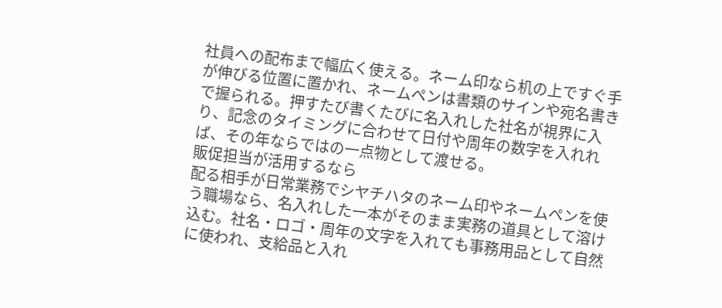社員への配布まで幅広く使える。ネーム印なら机の上ですぐ手が伸びる位置に置かれ、ネームペンは書類のサインや宛名書きで握られる。押すたび書くたびに名入れした社名が視界に入り、記念のタイミングに合わせて日付や周年の数字を入れれば、その年ならではの一点物として渡せる。
販促担当が活用するなら
配る相手が日常業務でシヤチハタのネーム印やネームペンを使う職場なら、名入れした一本がそのまま実務の道具として溶け込む。社名・ロゴ・周年の文字を入れても事務用品として自然に使われ、支給品と入れ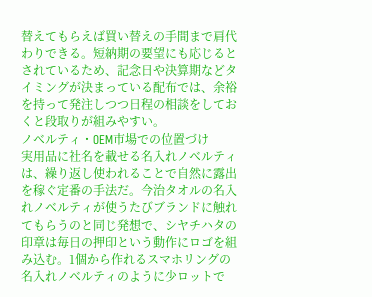替えてもらえば買い替えの手間まで肩代わりできる。短納期の要望にも応じるとされているため、記念日や決算期などタイミングが決まっている配布では、余裕を持って発注しつつ日程の相談をしておくと段取りが組みやすい。
ノベルティ・OEM市場での位置づけ
実用品に社名を載せる名入れノベルティは、繰り返し使われることで自然に露出を稼ぐ定番の手法だ。今治タオルの名入れノベルティが使うたびブランドに触れてもらうのと同じ発想で、シヤチハタの印章は毎日の押印という動作にロゴを組み込む。1個から作れるスマホリングの名入れノベルティのように少ロットで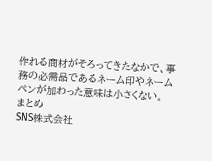作れる商材がそろってきたなかで、事務の必需品であるネーム印やネームペンが加わった意味は小さくない。
まとめ
SNS株式会社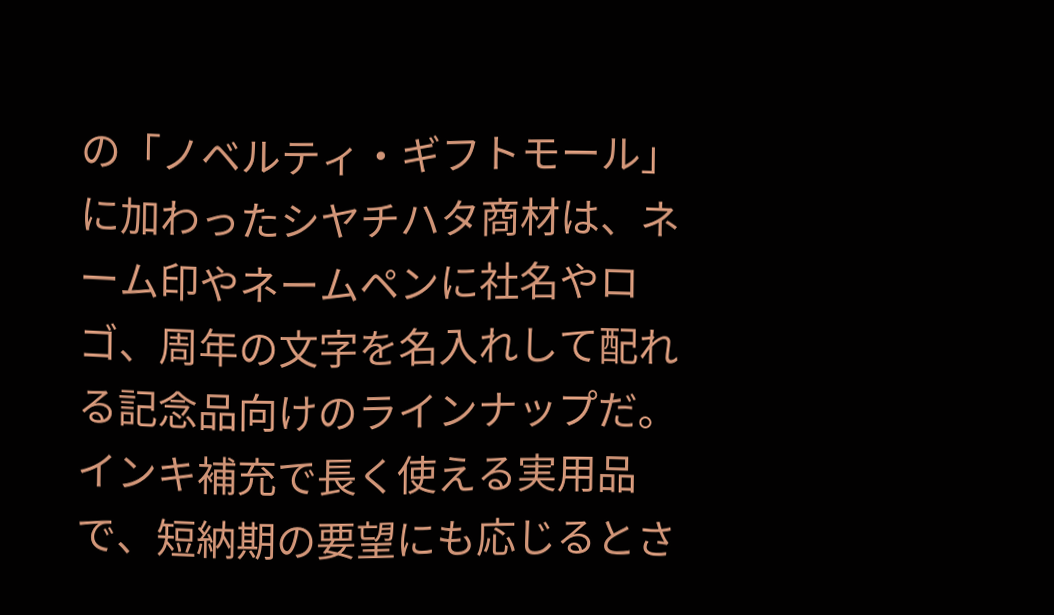の「ノベルティ・ギフトモール」に加わったシヤチハタ商材は、ネーム印やネームペンに社名やロゴ、周年の文字を名入れして配れる記念品向けのラインナップだ。インキ補充で長く使える実用品で、短納期の要望にも応じるとさ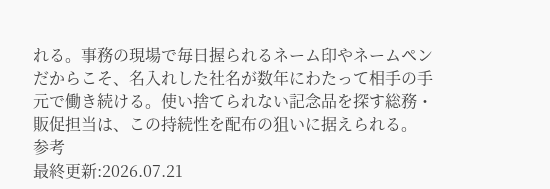れる。事務の現場で毎日握られるネーム印やネームペンだからこそ、名入れした社名が数年にわたって相手の手元で働き続ける。使い捨てられない記念品を探す総務・販促担当は、この持続性を配布の狙いに据えられる。
参考
最終更新:2026.07.21